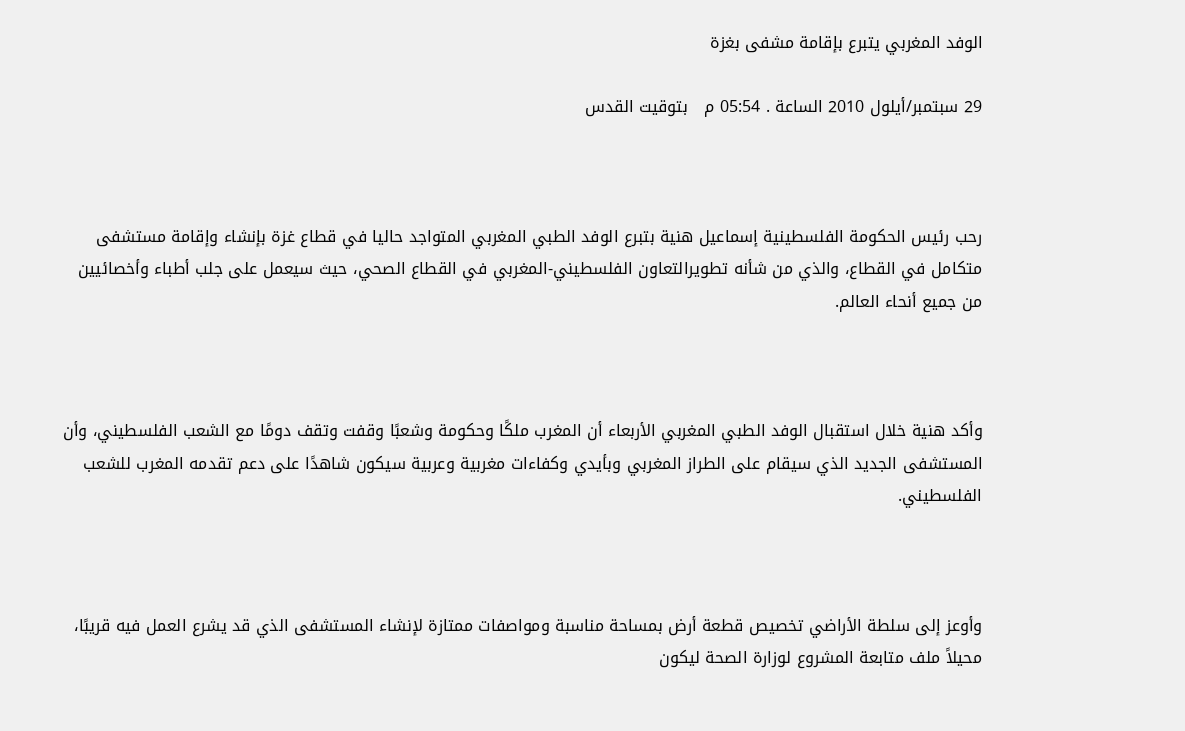الوفد المغربي يتبرع بإقامة مشفى بغزة

29 سبتمبر/أيلول 2010 الساعة . 05:54 م   بتوقيت القدس



رحب رئيس الحكومة الفلسطينية إسماعيل هنية بتبرع الوفد الطبي المغربي المتواجد حاليا في قطاع غزة بإنشاء وإقامة مستشفى متكامل في القطاع، والذي من شأنه تطويرالتعاون الفلسطيني-المغربي في القطاع الصحي، حيث سيعمل على جلب أطباء وأخصائيين من جميع أنحاء العالم.



وأكد هنية خلال استقبال الوفد الطبي المغربي الأربعاء أن المغرب ملكًا وحكومة وشعبًا وقفت وتقف دومًا مع الشعب الفلسطيني، وأن المستشفى الجديد الذي سيقام على الطراز المغربي وبأيدي وكفاءات مغربية وعربية سيكون شاهدًا على دعم تقدمه المغرب للشعب الفلسطيني.



وأوعز إلى سلطة الأراضي تخصيص قطعة أرض بمساحة مناسبة ومواصفات ممتازة لإنشاء المستشفى الذي قد يشرع العمل فيه قريبًا، محيلاً ملف متابعة المشروع لوزارة الصحة ليكون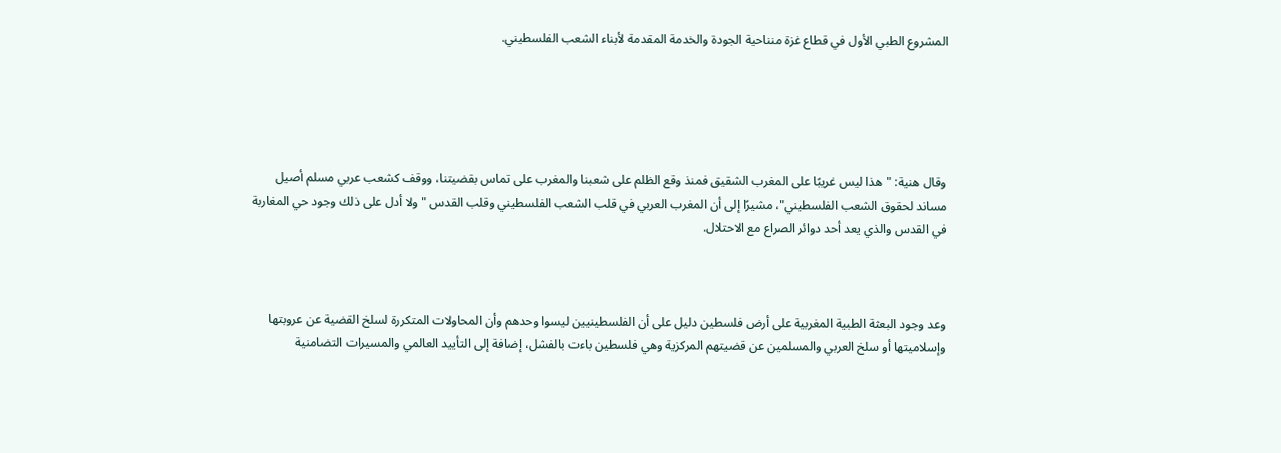المشروع الطبي الأول في قطاع غزة منناحية الجودة والخدمة المقدمة لأبناء الشعب الفلسطيني.





وقال هنية: "هذا ليس غريبًا على المغرب الشقيق فمنذ وقع الظلم على شعبنا والمغرب على تماس بقضيتنا، ووقف كشعب عربي مسلم أصيل مساند لحقوق الشعب الفلسطيني"، مشيرًا إلى أن المغرب العربي في قلب الشعب الفلسطيني وقلب القدس "ولا أدل على ذلك وجود حي المغاربة في القدس والذي يعد أحد دوائر الصراع مع الاحتلال.



وعد وجود البعثة الطبية المغربية على أرض فلسطين دليل على أن الفلسطينيين ليسوا وحدهم وأن المحاولات المتكررة لسلخ القضية عن عروبتها وإسلاميتها أو سلخ العربي والمسلمين عن قضيتهم المركزية وهي فلسطين باءت بالفشل، إضافة إلى التأييد العالمي والمسيرات التضامنية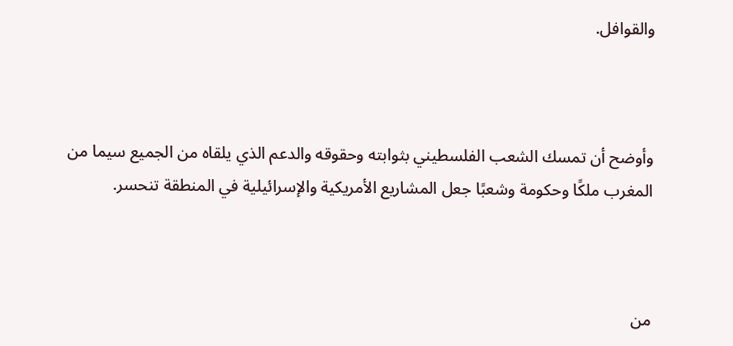والقوافل.



وأوضح أن تمسك الشعب الفلسطيني بثوابته وحقوقه والدعم الذي يلقاه من الجميع سيما من المغرب ملكًا وحكومة وشعبًا جعل المشاريع الأمريكية والإسرائيلية في المنطقة تنحسر.



من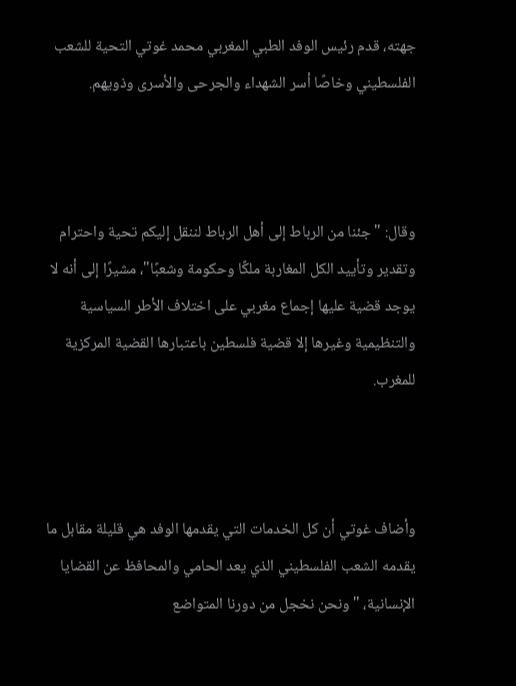جهته، قدم رئيس الوفد الطبي المغربي محمد غوتي التحية للشعب الفلسطيني وخاصًا أسر الشهداء والجرحى والأسرى وذويهم.



وقال: "جئنا من الرباط إلى أهل الرباط لننقل إليكم تحية واحترام وتقدير وتأييد الكل المغاربة ملكًا وحكومة وشعبًا"، مشيرًا إلى أنه لا يوجد قضية عليها إجماع مغربي على اختلاف الأطر السياسية والتنظيمية وغيرها إلا قضية فلسطين باعتبارها القضية المركزية للمغرب.



وأضاف غوتي أن كل الخدمات التي يقدمها الوفد هي قليلة مقابل ما يقدمه الشعب الفلسطيني الذي يعد الحامي والمحافظ عن القضايا الإنسانية، "ونحن نخجل من دورنا المتواضع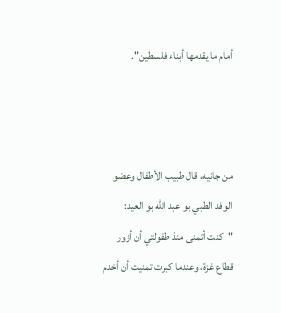أمام ما يقدمها أبناء فلسطين".



من جانيه، قال طبيب الأطفال وعضو الوفد الطبي بو عبد الله بو العيد: "كنت أتمنى منذ طفولتي أن أزور قطاع غزة، وعندما كبرت تمنيت أن أخدم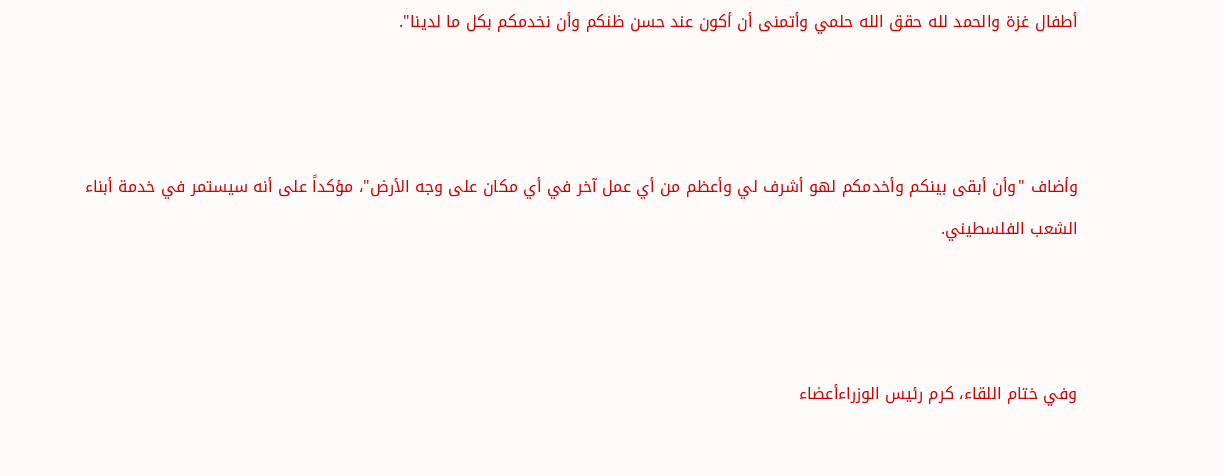أطفال غزة والحمد لله حقق الله حلمي وأتمنى أن أكون عند حسن ظنكم وأن نخدمكم بكل ما لدينا".



وأضاف "وأن أبقى بينكم وأخدمكم لهو أشرف لي وأعظم من أي عمل آخر في أي مكان على وجه الأرض"، مؤكداً على أنه سيستمر في خدمة أبناء الشعب الفلسطيني.



وفي ختام اللقاء، كرم رئيس الوزراءأعضاء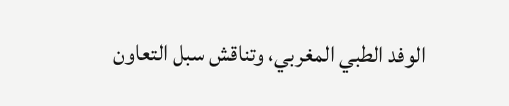الوفد الطبي المغربي، وتناقش سبل التعاون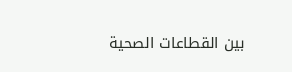بين القطاعات الصحية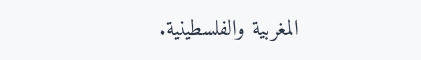المغربية والفلسطينية.